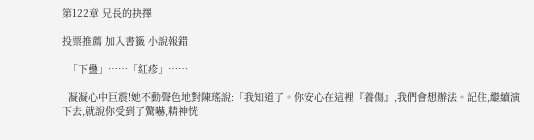第122章 兄長的抉擇

投票推薦 加入書籤 小說報錯

  「下蠱」……「紅疹」……

  凝凝心中巨震!她不動聲色地對陳瑤說:「我知道了。你安心在這裡『養傷』,我們會想辦法。記住,繼續演下去,就說你受到了驚嚇,精神恍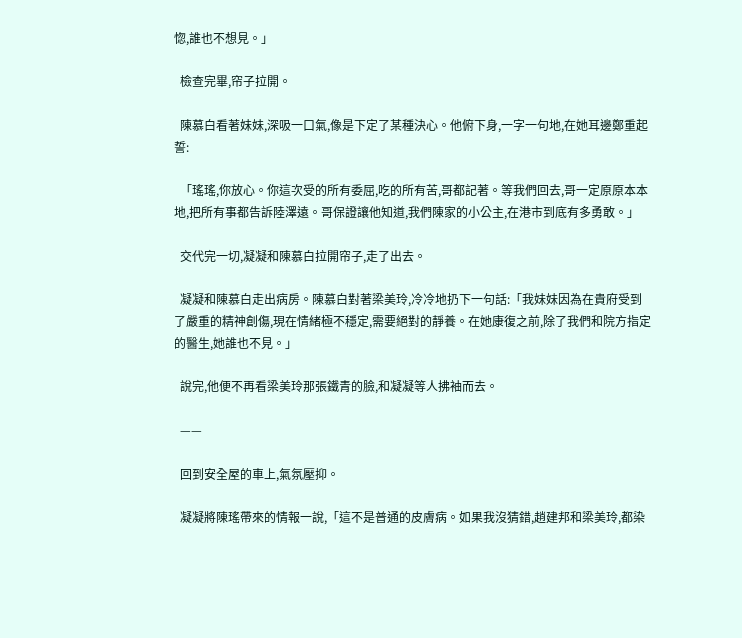惚,誰也不想見。」

  檢查完畢,帘子拉開。

  陳慕白看著妹妹,深吸一口氣,像是下定了某種決心。他俯下身,一字一句地,在她耳邊鄭重起誓:

  「瑤瑤,你放心。你這次受的所有委屈,吃的所有苦,哥都記著。等我們回去,哥一定原原本本地,把所有事都告訴陸澤遠。哥保證讓他知道,我們陳家的小公主,在港市到底有多勇敢。」

  交代完一切,凝凝和陳慕白拉開帘子,走了出去。

  凝凝和陳慕白走出病房。陳慕白對著梁美玲,冷冷地扔下一句話:「我妹妹因為在貴府受到了嚴重的精神創傷,現在情緒極不穩定,需要絕對的靜養。在她康復之前,除了我們和院方指定的醫生,她誰也不見。」

  說完,他便不再看梁美玲那張鐵青的臉,和凝凝等人拂袖而去。

  ——

  回到安全屋的車上,氣氛壓抑。

  凝凝將陳瑤帶來的情報一說,「這不是普通的皮膚病。如果我沒猜錯,趙建邦和梁美玲,都染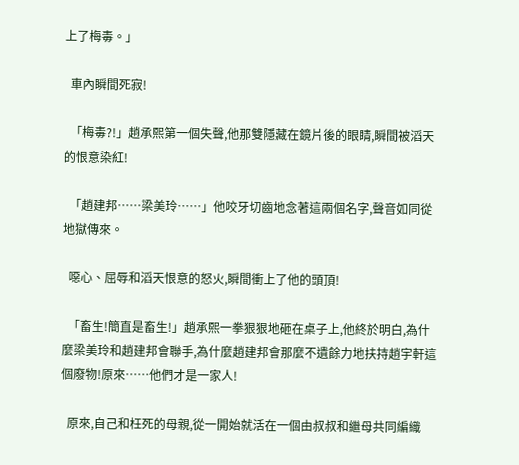上了梅毒。」

  車內瞬間死寂!

  「梅毒?!」趙承熙第一個失聲,他那雙隱藏在鏡片後的眼睛,瞬間被滔天的恨意染紅!

  「趙建邦……梁美玲……」他咬牙切齒地念著這兩個名字,聲音如同從地獄傳來。

  噁心、屈辱和滔天恨意的怒火,瞬間衝上了他的頭頂!

  「畜生!簡直是畜生!」趙承熙一拳狠狠地砸在桌子上,他終於明白,為什麼梁美玲和趙建邦會聯手,為什麼趙建邦會那麼不遺餘力地扶持趙宇軒這個廢物!原來……他們才是一家人!

  原來,自己和枉死的母親,從一開始就活在一個由叔叔和繼母共同編織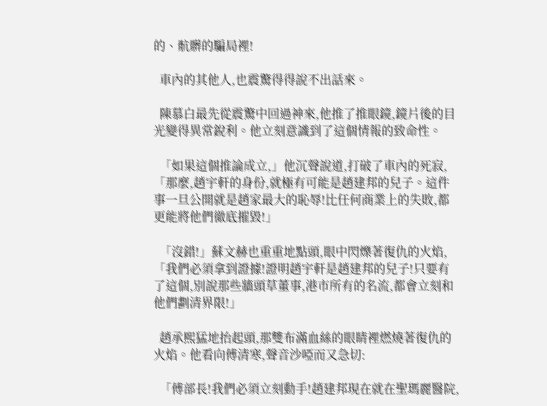的、骯髒的騙局裡!

  車內的其他人,也震驚得得說不出話來。

  陳慕白最先從震驚中回過神來,他推了推眼鏡,鏡片後的目光變得異常銳利。他立刻意識到了這個情報的致命性。

  「如果這個推論成立,」他沉聲說道,打破了車內的死寂,「那麼,趙宇軒的身份,就極有可能是趙建邦的兒子。這件事一旦公開就是趙家最大的恥辱!比任何商業上的失敗,都更能將他們徹底摧毀!」

  「沒錯!」蘇文赫也重重地點頭,眼中閃爍著復仇的火焰,「我們必須拿到證據!證明趙宇軒是趙建邦的兒子!只要有了這個,別說那些牆頭草董事,港市所有的名流,都會立刻和他們劃清界限!」

  趙承熙猛地抬起頭,那雙布滿血絲的眼睛裡燃燒著復仇的火焰。他看向傅清寒,聲音沙啞而又急切:

  「傅部長!我們必須立刻動手!趙建邦現在就在聖瑪麗醫院,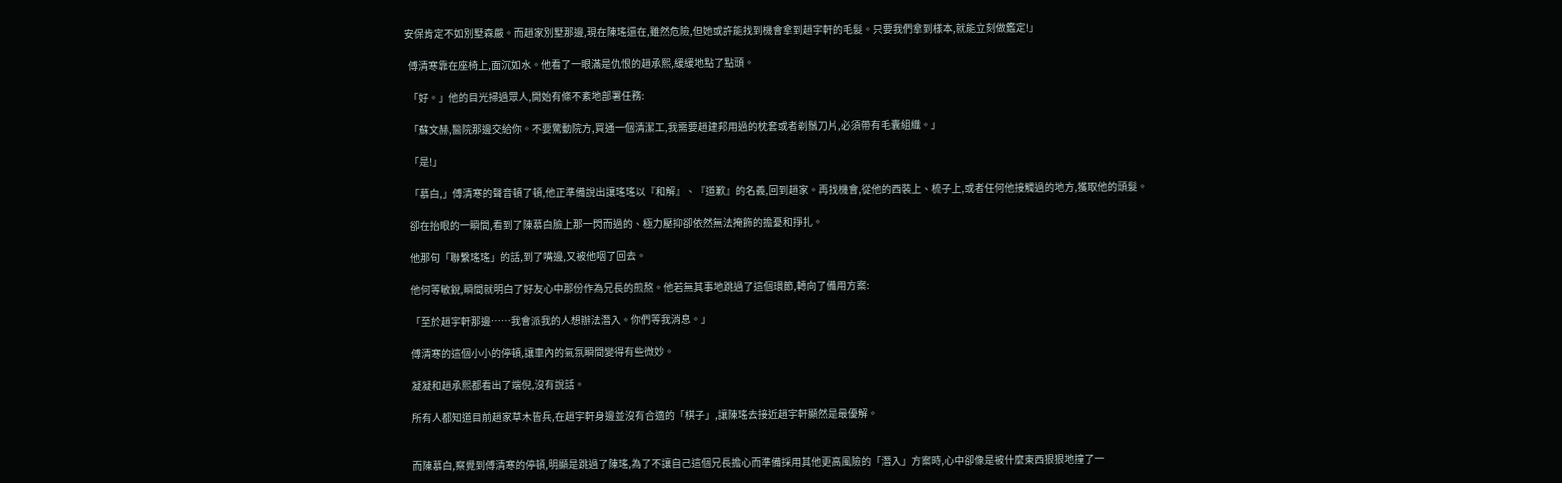安保肯定不如別墅森嚴。而趙家別墅那邊,現在陳瑤還在,雖然危險,但她或許能找到機會拿到趙宇軒的毛髮。只要我們拿到樣本,就能立刻做鑑定!」

  傅清寒靠在座椅上,面沉如水。他看了一眼滿是仇恨的趙承熙,緩緩地點了點頭。

  「好。」他的目光掃過眾人,開始有條不紊地部署任務:

  「蘇文赫,醫院那邊交給你。不要驚動院方,買通一個清潔工,我需要趙建邦用過的枕套或者剃鬚刀片,必須帶有毛囊組織。」

  「是!」

  「慕白,」傅清寒的聲音頓了頓,他正準備說出讓瑤瑤以『和解』、『道歉』的名義,回到趙家。再找機會,從他的西裝上、梳子上,或者任何他接觸過的地方,獲取他的頭髮。

  卻在抬眼的一瞬間,看到了陳慕白臉上那一閃而過的、極力壓抑卻依然無法掩飾的擔憂和掙扎。

  他那句「聯繫瑤瑤」的話,到了嘴邊,又被他咽了回去。

  他何等敏銳,瞬間就明白了好友心中那份作為兄長的煎熬。他若無其事地跳過了這個環節,轉向了備用方案:

  「至於趙宇軒那邊……我會派我的人想辦法潛入。你們等我消息。」

  傅清寒的這個小小的停頓,讓車內的氣氛瞬間變得有些微妙。

  凝凝和趙承熙都看出了端倪,沒有說話。

  所有人都知道目前趙家草木皆兵,在趙宇軒身邊並沒有合適的「棋子」,讓陳瑤去接近趙宇軒顯然是最優解。


  而陳慕白,察覺到傅清寒的停頓,明顯是跳過了陳瑤,為了不讓自己這個兄長擔心而準備採用其他更高風險的「潛入」方案時,心中卻像是被什麼東西狠狠地撞了一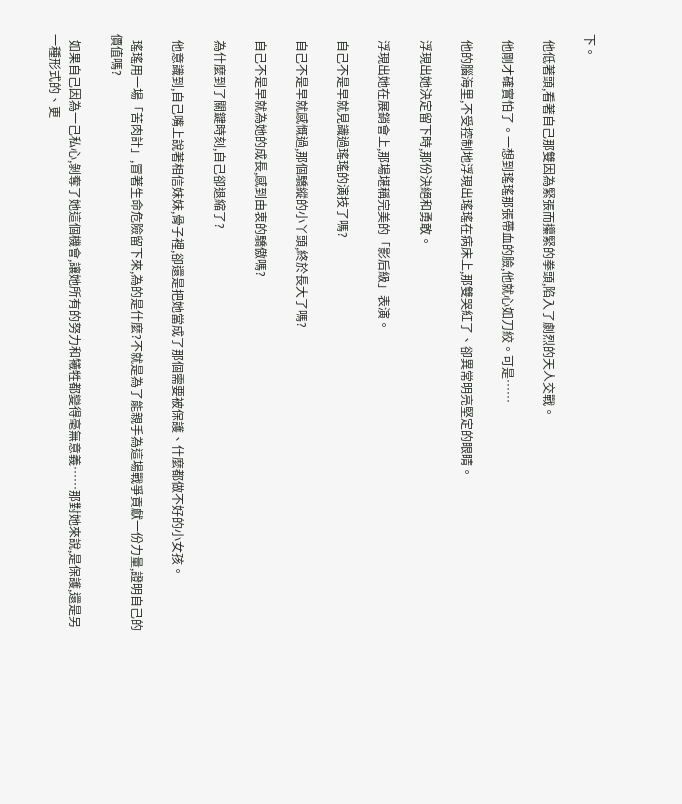下。

  他低著頭,看著自己那雙因為緊張而攥緊的拳頭,陷入了劇烈的天人交戰。

  他剛才確實怕了。一想到瑤瑤那張帶血的臉,他就心如刀絞。可是……

  他的腦海里,不受控制地浮現出瑤瑤在病床上,那雙哭紅了、卻異常明亮堅定的眼睛。

  浮現出她決定留下時,那份決絕和勇敢。

  浮現出她在展銷會上,那場堪稱完美的「影后級」表演。

  自己不是早就見識過瑤瑤的演技了嗎?

  自己不是早就感慨過,那個驕縱的小丫頭,終於長大了嗎?

  自己不是早就為她的成長,感到由衷的驕傲嗎?

  為什麼到了關鍵時刻,自己卻退縮了?

  他意識到,自己嘴上說著相信妹妹,骨子裡,卻還是把她當成了那個需要被保護、什麼都做不好的小女孩。

  瑤瑤用一場「苦肉計」,冒著生命危險留下來,為的是什麼?不就是為了能親手為這場戰爭貢獻一份力量,證明自己的價值嗎?

  如果自己因為一己私心,剝奪了她這個機會,讓她所有的努力和犧牲都變得毫無意義……那對她來說,是保護,還是另一種形式的、更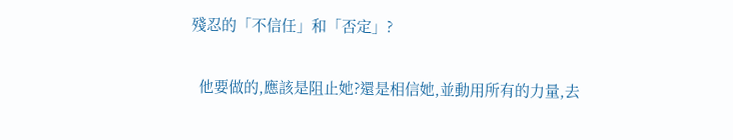殘忍的「不信任」和「否定」?

  他要做的,應該是阻止她?還是相信她,並動用所有的力量,去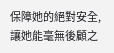保障她的絕對安全,讓她能毫無後顧之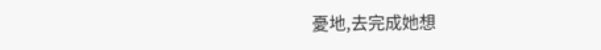憂地,去完成她想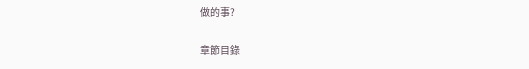做的事?

章節目錄